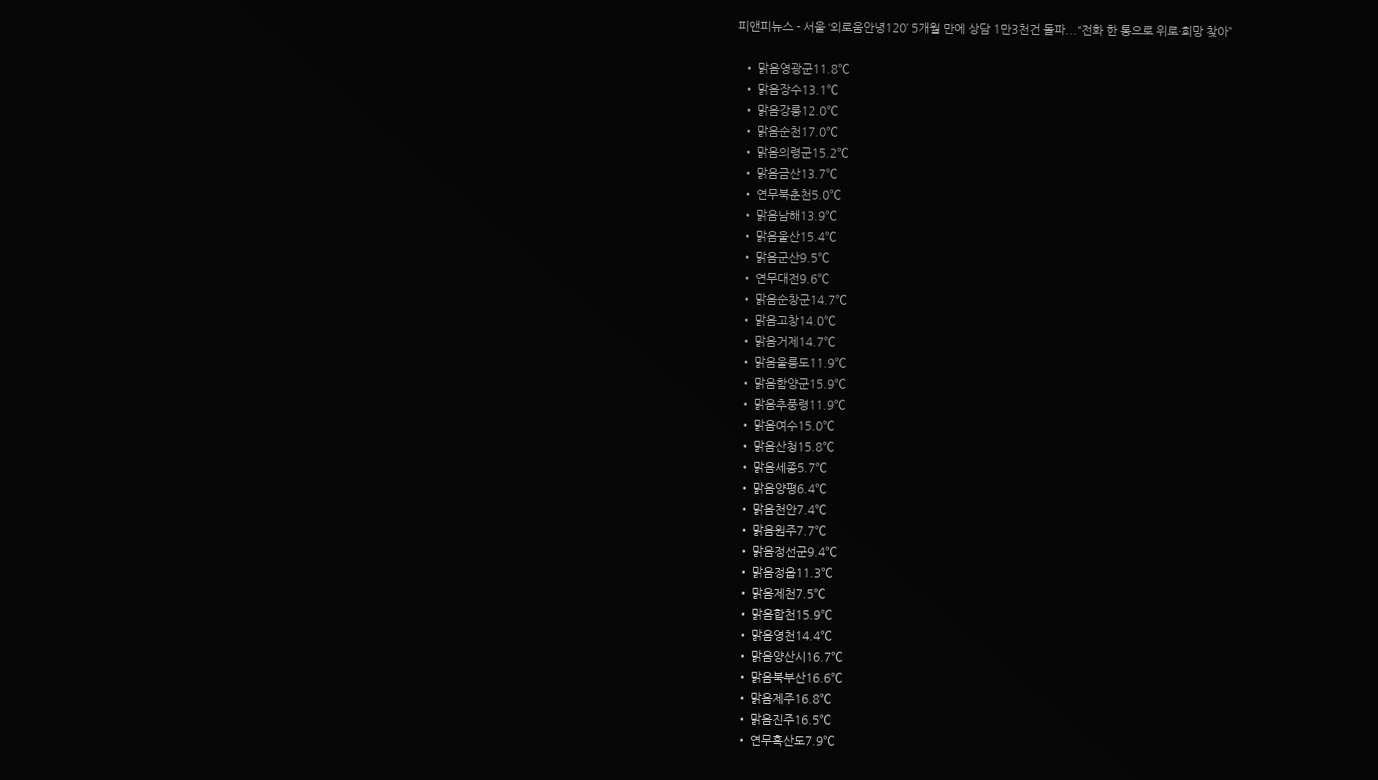피앤피뉴스 - 서울 ‘외로움안녕120’ 5개월 만에 상담 1만3천건 돌파...“전화 한 통으로 위로·희망 찾아”

  • 맑음영광군11.8℃
  • 맑음장수13.1℃
  • 맑음강릉12.0℃
  • 맑음순천17.0℃
  • 맑음의령군15.2℃
  • 맑음금산13.7℃
  • 연무북춘천5.0℃
  • 맑음남해13.9℃
  • 맑음울산15.4℃
  • 맑음군산9.5℃
  • 연무대전9.6℃
  • 맑음순창군14.7℃
  • 맑음고창14.0℃
  • 맑음거제14.7℃
  • 맑음울릉도11.9℃
  • 맑음함양군15.9℃
  • 맑음추풍령11.9℃
  • 맑음여수15.0℃
  • 맑음산청15.8℃
  • 맑음세종5.7℃
  • 맑음양평6.4℃
  • 맑음천안7.4℃
  • 맑음원주7.7℃
  • 맑음정선군9.4℃
  • 맑음정읍11.3℃
  • 맑음제천7.5℃
  • 맑음합천15.9℃
  • 맑음영천14.4℃
  • 맑음양산시16.7℃
  • 맑음북부산16.6℃
  • 맑음제주16.8℃
  • 맑음진주16.5℃
  • 연무흑산도7.9℃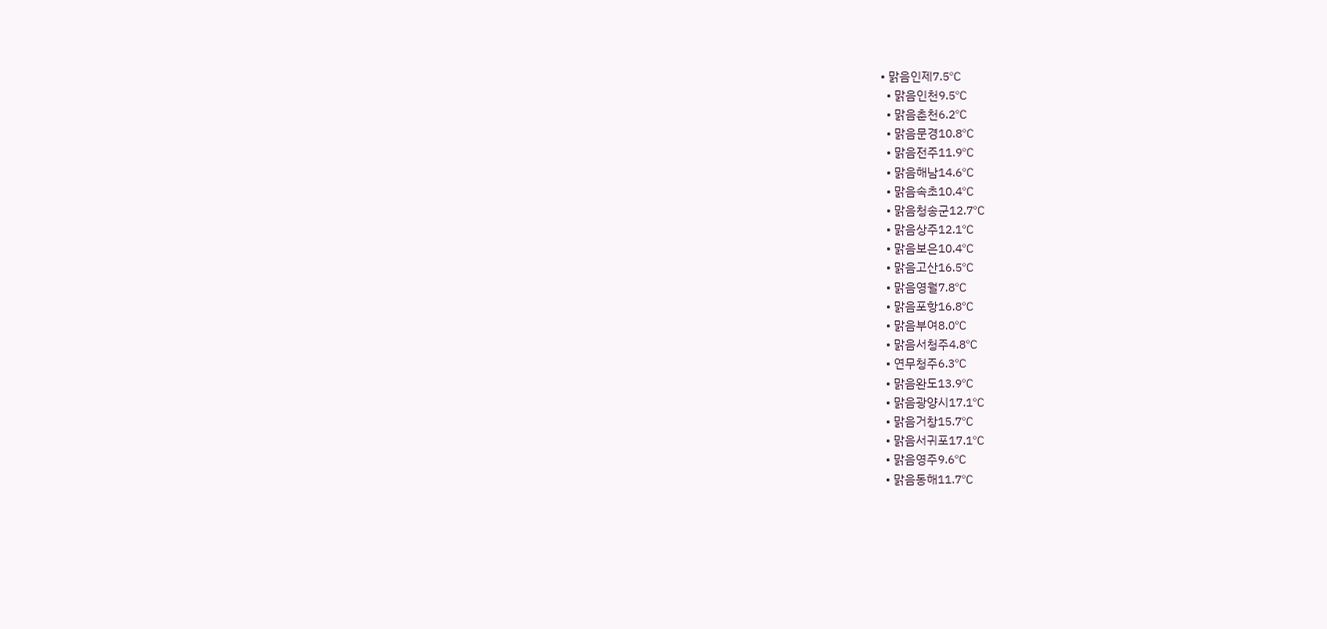• 맑음인제7.5℃
  • 맑음인천9.5℃
  • 맑음춘천6.2℃
  • 맑음문경10.8℃
  • 맑음전주11.9℃
  • 맑음해남14.6℃
  • 맑음속초10.4℃
  • 맑음청송군12.7℃
  • 맑음상주12.1℃
  • 맑음보은10.4℃
  • 맑음고산16.5℃
  • 맑음영월7.8℃
  • 맑음포항16.8℃
  • 맑음부여8.0℃
  • 맑음서청주4.8℃
  • 연무청주6.3℃
  • 맑음완도13.9℃
  • 맑음광양시17.1℃
  • 맑음거창15.7℃
  • 맑음서귀포17.1℃
  • 맑음영주9.6℃
  • 맑음동해11.7℃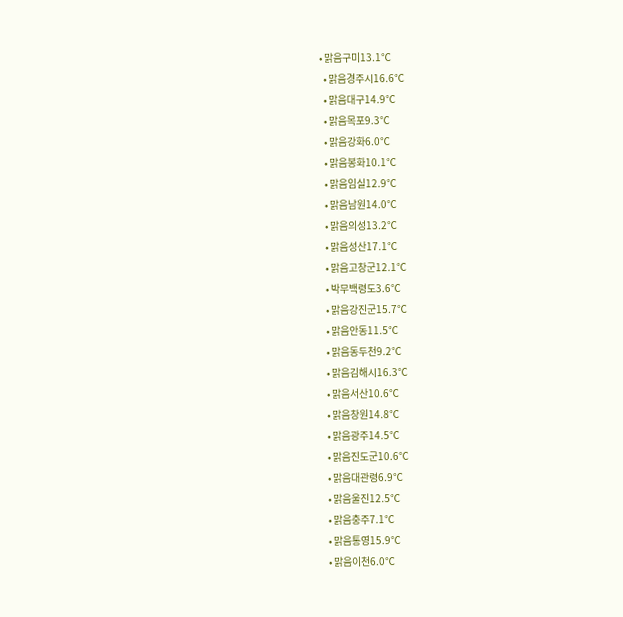• 맑음구미13.1℃
  • 맑음경주시16.6℃
  • 맑음대구14.9℃
  • 맑음목포9.3℃
  • 맑음강화6.0℃
  • 맑음봉화10.1℃
  • 맑음임실12.9℃
  • 맑음남원14.0℃
  • 맑음의성13.2℃
  • 맑음성산17.1℃
  • 맑음고창군12.1℃
  • 박무백령도3.6℃
  • 맑음강진군15.7℃
  • 맑음안동11.5℃
  • 맑음동두천9.2℃
  • 맑음김해시16.3℃
  • 맑음서산10.6℃
  • 맑음창원14.8℃
  • 맑음광주14.5℃
  • 맑음진도군10.6℃
  • 맑음대관령6.9℃
  • 맑음울진12.5℃
  • 맑음충주7.1℃
  • 맑음통영15.9℃
  • 맑음이천6.0℃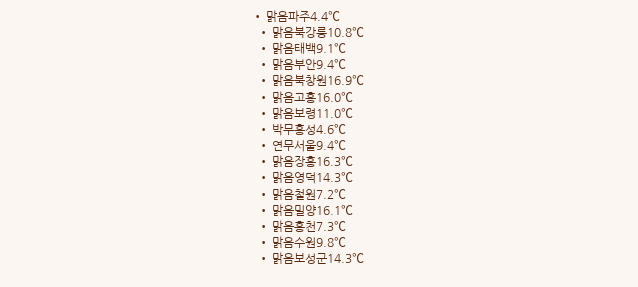• 맑음파주4.4℃
  • 맑음북강릉10.8℃
  • 맑음태백9.1℃
  • 맑음부안9.4℃
  • 맑음북창원16.9℃
  • 맑음고흥16.0℃
  • 맑음보령11.0℃
  • 박무홍성4.6℃
  • 연무서울9.4℃
  • 맑음장흥16.3℃
  • 맑음영덕14.3℃
  • 맑음철원7.2℃
  • 맑음밀양16.1℃
  • 맑음홍천7.3℃
  • 맑음수원9.8℃
  • 맑음보성군14.3℃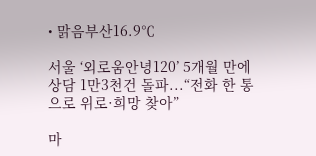• 맑음부산16.9℃

서울 ‘외로움안녕120’ 5개월 만에 상담 1만3천건 돌파...“전화 한 통으로 위로·희망 찾아”

마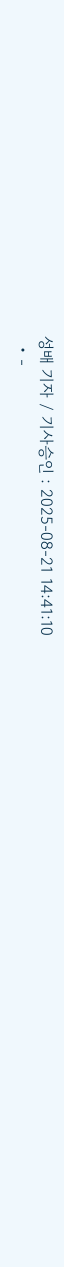성배 기자 / 기사승인 : 2025-08-21 14:41:10
  • -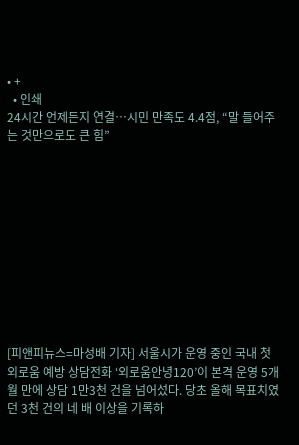• +
  • 인쇄
24시간 언제든지 연결…시민 만족도 4.4점, “말 들어주는 것만으로도 큰 힘”











[피앤피뉴스=마성배 기자] 서울시가 운영 중인 국내 첫 외로움 예방 상담전화 ‘외로움안녕120’이 본격 운영 5개월 만에 상담 1만3천 건을 넘어섰다. 당초 올해 목표치였던 3천 건의 네 배 이상을 기록하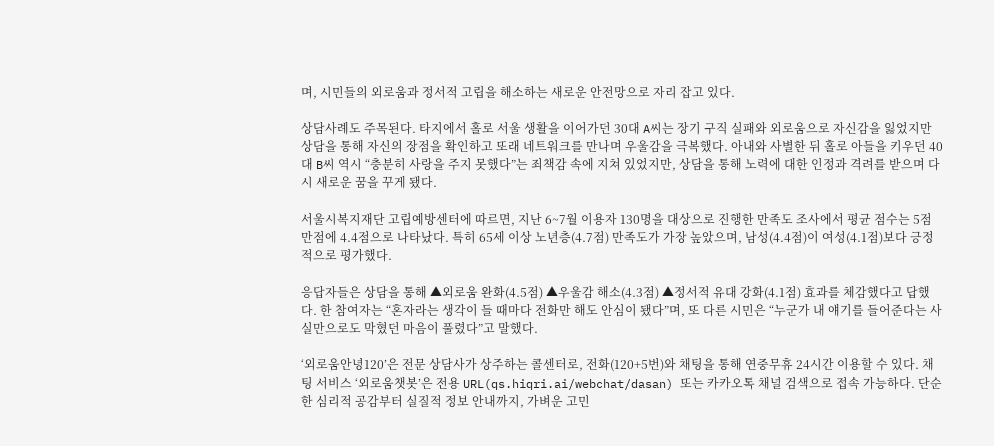며, 시민들의 외로움과 정서적 고립을 해소하는 새로운 안전망으로 자리 잡고 있다.

상담사례도 주목된다. 타지에서 홀로 서울 생활을 이어가던 30대 A씨는 장기 구직 실패와 외로움으로 자신감을 잃었지만 상담을 통해 자신의 장점을 확인하고 또래 네트워크를 만나며 우울감을 극복했다. 아내와 사별한 뒤 홀로 아들을 키우던 40대 B씨 역시 “충분히 사랑을 주지 못했다”는 죄책감 속에 지쳐 있었지만, 상담을 통해 노력에 대한 인정과 격려를 받으며 다시 새로운 꿈을 꾸게 됐다.

서울시복지재단 고립예방센터에 따르면, 지난 6~7월 이용자 130명을 대상으로 진행한 만족도 조사에서 평균 점수는 5점 만점에 4.4점으로 나타났다. 특히 65세 이상 노년층(4.7점) 만족도가 가장 높았으며, 남성(4.4점)이 여성(4.1점)보다 긍정적으로 평가했다.

응답자들은 상담을 통해 ▲외로움 완화(4.5점) ▲우울감 해소(4.3점) ▲정서적 유대 강화(4.1점) 효과를 체감했다고 답했다. 한 참여자는 “혼자라는 생각이 들 때마다 전화만 해도 안심이 됐다”며, 또 다른 시민은 “누군가 내 얘기를 들어준다는 사실만으로도 막혔던 마음이 풀렸다”고 말했다.

‘외로움안녕120’은 전문 상담사가 상주하는 콜센터로, 전화(120+5번)와 채팅을 통해 연중무휴 24시간 이용할 수 있다. 채팅 서비스 ‘외로움챗봇’은 전용 URL(qs.hiqri.ai/webchat/dasan) 또는 카카오톡 채널 검색으로 접속 가능하다. 단순한 심리적 공감부터 실질적 정보 안내까지, 가벼운 고민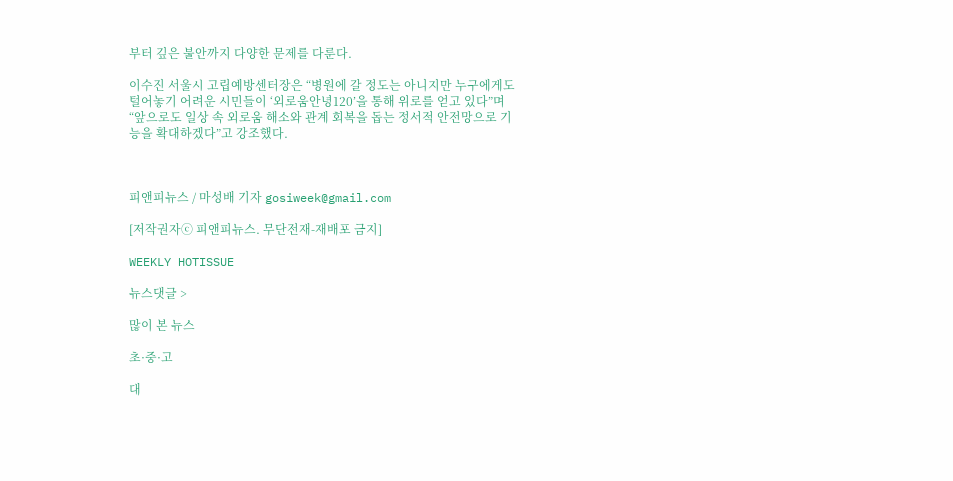부터 깊은 불안까지 다양한 문제를 다룬다.

이수진 서울시 고립예방센터장은 “병원에 갈 정도는 아니지만 누구에게도 털어놓기 어려운 시민들이 ‘외로움안녕120’을 통해 위로를 얻고 있다”며 “앞으로도 일상 속 외로움 해소와 관계 회복을 돕는 정서적 안전망으로 기능을 확대하겠다”고 강조했다.



피앤피뉴스 / 마성배 기자 gosiweek@gmail.com

[저작권자ⓒ 피앤피뉴스. 무단전재-재배포 금지]

WEEKLY HOTISSUE

뉴스댓글 >

많이 본 뉴스

초·중·고

대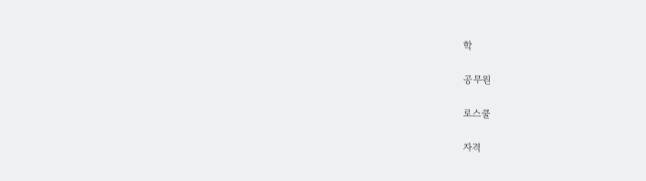학

공무원

로스쿨

자격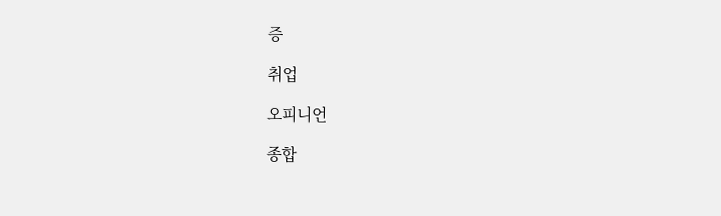증

취업

오피니언

종합